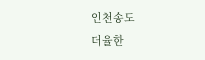인천송도
더율한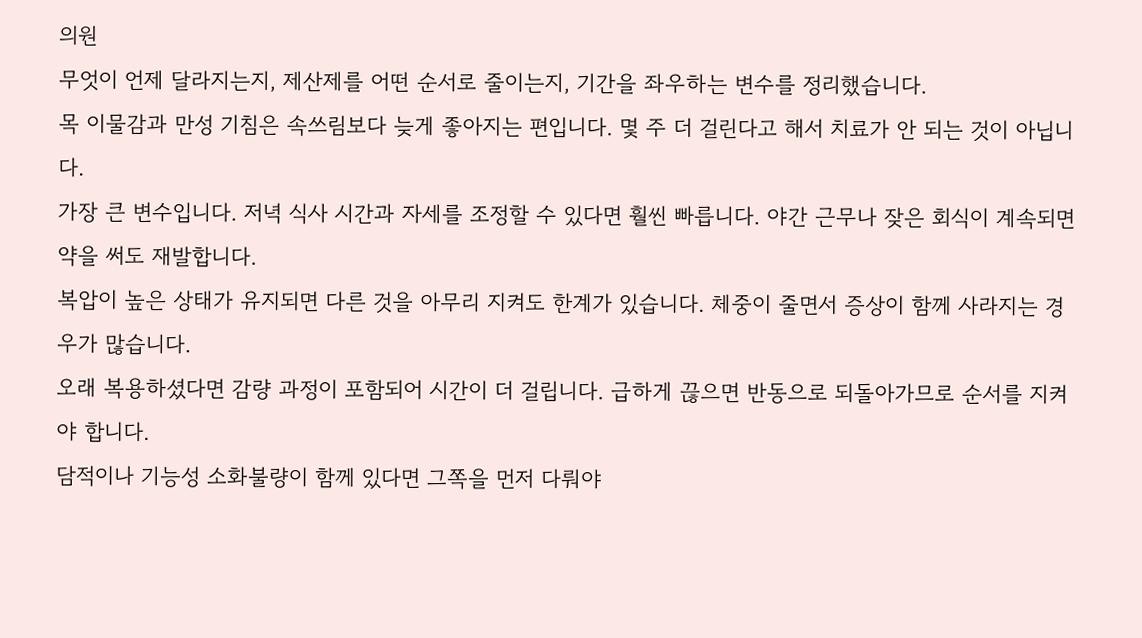의원
무엇이 언제 달라지는지, 제산제를 어떤 순서로 줄이는지, 기간을 좌우하는 변수를 정리했습니다.
목 이물감과 만성 기침은 속쓰림보다 늦게 좋아지는 편입니다. 몇 주 더 걸린다고 해서 치료가 안 되는 것이 아닙니다.
가장 큰 변수입니다. 저녁 식사 시간과 자세를 조정할 수 있다면 훨씬 빠릅니다. 야간 근무나 잦은 회식이 계속되면 약을 써도 재발합니다.
복압이 높은 상태가 유지되면 다른 것을 아무리 지켜도 한계가 있습니다. 체중이 줄면서 증상이 함께 사라지는 경우가 많습니다.
오래 복용하셨다면 감량 과정이 포함되어 시간이 더 걸립니다. 급하게 끊으면 반동으로 되돌아가므로 순서를 지켜야 합니다.
담적이나 기능성 소화불량이 함께 있다면 그쪽을 먼저 다뤄야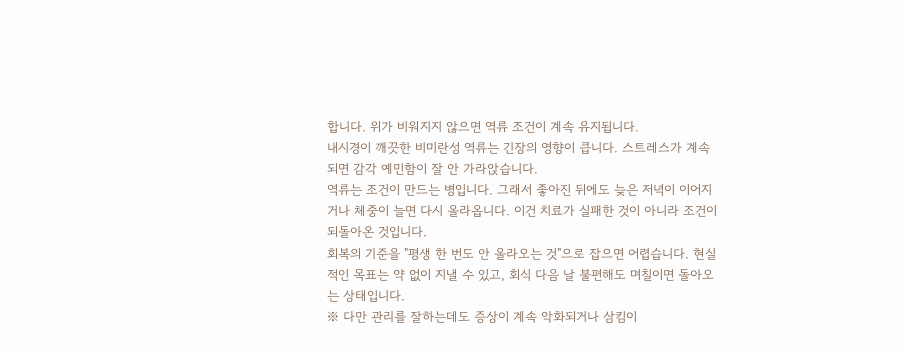합니다. 위가 비워지지 않으면 역류 조건이 계속 유지됩니다.
내시경이 깨끗한 비미란성 역류는 긴장의 영향이 큽니다. 스트레스가 계속되면 감각 예민함이 잘 안 가라앉습니다.
역류는 조건이 만드는 병입니다. 그래서 좋아진 뒤에도 늦은 저녁이 이어지거나 체중이 늘면 다시 올라옵니다. 이건 치료가 실패한 것이 아니라 조건이 되돌아온 것입니다.
회복의 기준을 "평생 한 번도 안 올라오는 것"으로 잡으면 어렵습니다. 현실적인 목표는 약 없이 지낼 수 있고, 회식 다음 날 불편해도 며칠이면 돌아오는 상태입니다.
※ 다만 관리를 잘하는데도 증상이 계속 악화되거나 삼킴이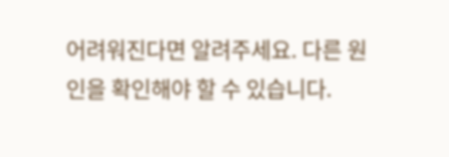어려워진다면 알려주세요. 다른 원인을 확인해야 할 수 있습니다.